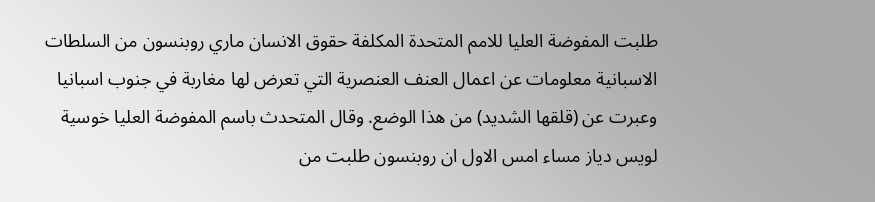طلبت المفوضة العليا للامم المتحدة المكلفة حقوق الانسان ماري روبنسون من السلطات الاسبانية معلومات عن اعمال العنف العنصرية التي تعرض لها مغاربة في جنوب اسبانيا وعبرت عن (قلقها الشديد) من هذا الوضع. وقال المتحدث باسم المفوضة العليا خوسية لويس دياز مساء امس الاول ان روبنسون طلبت من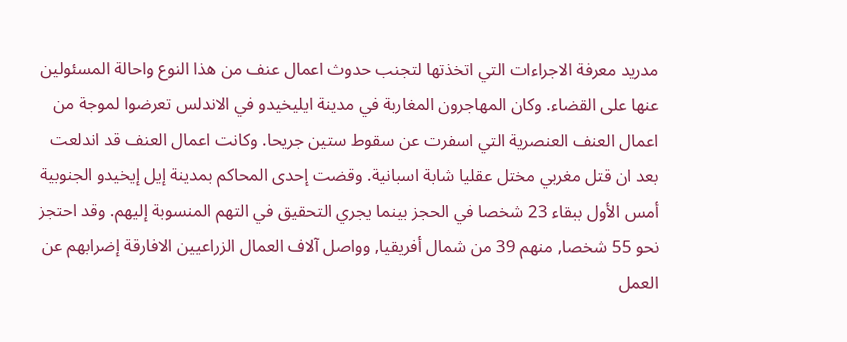مدريد معرفة الاجراءات التي اتخذتها لتجنب حدوث اعمال عنف من هذا النوع واحالة المسئولين عنها على القضاء. وكان المهاجرون المغاربة في مدينة ايليخيدو في الاندلس تعرضوا لموجة من اعمال العنف العنصرية التي اسفرت عن سقوط ستين جريحا. وكانت اعمال العنف قد اندلعت بعد ان قتل مغربي مختل عقليا شابة اسبانية. وقضت إحدى المحاكم بمدينة إيل إيخيدو الجنوبية أمس الأول ببقاء 23 شخصا في الحجز بينما يجري التحقيق في التهم المنسوبة إليهم. وقد احتجز نحو 55 شخصا, منهم 39 من شمال أفريقيا, وواصل آلاف العمال الزراعيين الافارقة إضرابهم عن العمل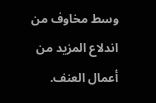وسط مخاوف من اندلاع المزيد من أعمال العنف.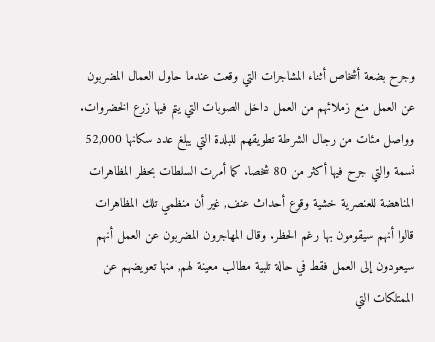وجرح بضعة أشخاص أثناء المشاجرات التي وقعت عندما حاول العمال المضربون عن العمل منع زملائهم من العمل داخل الصوبات التي يتم فيها زرع الخضروات. وواصل مئات من رجال الشرطة تطويقهم للبلدة التي يبلغ عدد سكانها 52,000 نسمة والتي جرح فيها أكثر من 80 شخصا. كما أمرت السلطات بحظر المظاهرات المناهضة للعنصرية خشية وقوع أحداث عنف, غير أن منظمي تلك المظاهرات قالوا أنهم سيقومون بها رغم الحظر. وقال المهاجرون المضربون عن العمل أنهم سيعودون إلى العمل فقط في حالة تلبية مطالب معينة لهم, منها تعويضهم عن الممتلكات التي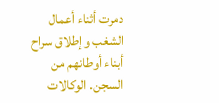دمرت أثناء أعمال الشغب وإطلاق سراح أبناء أوطانهم من السجن. الوكالات